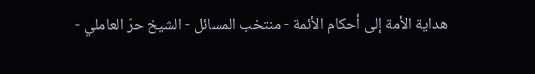هداية الأمة إلى أحكام الأئمة - منتخب المسائل - الشيخ حرّ العاملي -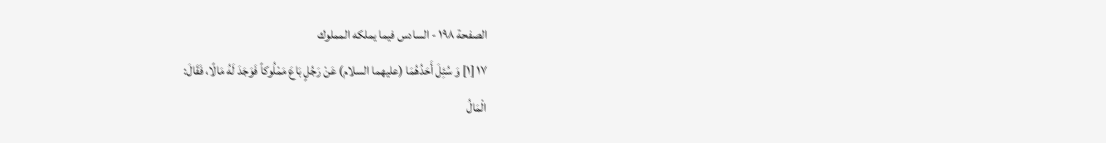الصفحة ١٩٨ - السادس فيما يملكه المملوك
١٧ [١] وَ سُئِلَ أَحَدُهُمَا (عليهما السلام) عَنْ رَجُلٍ بَاعَ مَمْلُوكاً فَوَجَدَ لَهُ مَالًا، فَقَالَ:
الْمَالُ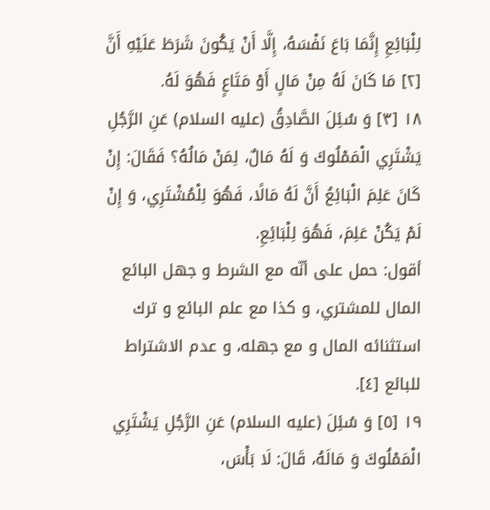لِلْبَائِعِ إِنَّمَا بَاعَ نَفْسَهُ، إِلَّا أَنْ يَكُونَ شَرَطَ عَلَيْهِ أَنَّ [٢] مَا كَانَ لَهُ مِنْ مَالٍ أَوْ مَتَاعٍ فَهُوَ لَهُ.
١٨ [٣] وَ سُئِلَ الصَّادِقُ (عليه السلام) عَنِ الرَّجُلِ يَشْتَرِي الْمَمْلُوكَ وَ لَهُ مَالٌ، لِمَنْ مَالُهُ؟ فَقَالَ: إِنْ كَانَ عَلِمَ الْبَائِعُ أَنَّ لَهُ مَالًا، فَهُوَ لِلْمُشْتَرِي، وَ إِنْ لَمْ يَكُنْ عَلِمَ، فَهُوَ لِلْبَائِعِ.
أقول: حمل على أنّه مع الشرط و جهل البائع المال للمشتري، و كذا مع علم البائع و ترك استثنائه المال و مع جهله، و عدم الاشتراط للبائع [٤].
١٩ [٥] وَ سُئِلَ (عليه السلام) عَنِ الرَّجُلِ يَشْتَرِي الْمَمْلُوكَ وَ مَالَهُ، قَالَ: لَا بَأْسَ،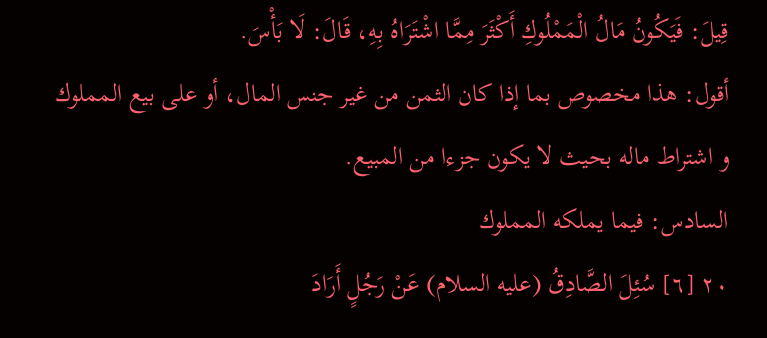قِيلَ: فَيَكُونُ مَالُ الْمَمْلُوكِ أَكْثَرَ مِمَّا اشْتَرَاهُ بِهِ، قَالَ: لَا بَأْسَ.
أقول: هذا مخصوص بما إذا كان الثمن من غير جنس المال، أو على بيع المملوك و اشتراط ماله بحيث لا يكون جزءا من المبيع.
السادس: فيما يملكه المملوك
٢٠ [٦] سُئِلَ الصَّادِقُ (عليه السلام) عَنْ رَجُلٍ أَرَادَ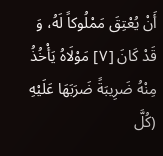أَنْ يُعْتِقَ مَمْلُوكاً لَهُ، وَ قَدْ كَانَ [٧] مَوْلَاهُ يَأْخُذُ مِنْهُ ضَرِيبَةً ضَرَبَهَا عَلَيْهِ (كُلَّ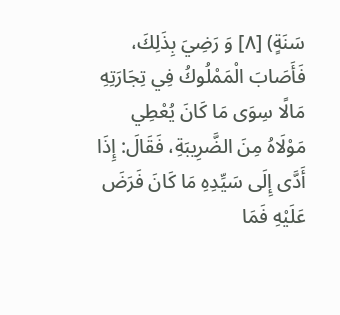سَنَةٍ) [٨] وَ رَضِيَ بِذَلِكَ، فَأَصَابَ الْمَمْلُوكُ فِي تِجَارَتِهِ مَالًا سِوَى مَا كَانَ يُعْطِي مَوْلَاهُ مِنَ الضَّرِيبَةِ، فَقَالَ: إِذَا أَدَّى إِلَى سَيِّدِهِ مَا كَانَ فَرَضَ عَلَيْهِ فَمَا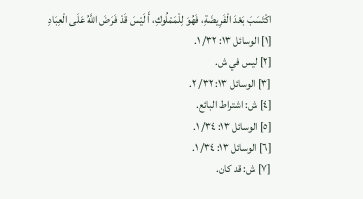اكْتَسَبَ بَعْدَ الْفَرِيضَةِ، فَهُوَ لِلْمَمْلُوكِ، أَ لَيْسَ قَدْ فَرَضَ اللَّهُ عَلَى الْعِبَادِ
[١] الوسائل ١٣: ٣٢/ ١.
[٢] ليس في ش.
[٣] الوسائل ١٣: ٣٢/ ٢.
[٤] ش: اشتراط البائع.
[٥] الوسائل ١٣: ٣٤/ ١.
[٦] الوسائل ١٣: ٣٤/ ١.
[٧] ش: قد كان.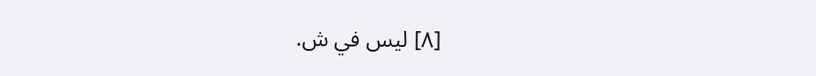[٨] ليس في ش.